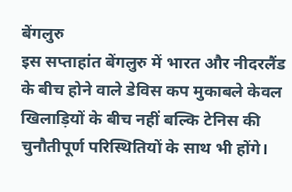बेंगलुरु
इस सप्ताहांत बेंगलुरु में भारत और नीदरलैंड के बीच होने वाले डेविस कप मुकाबले केवल खिलाड़ियों के बीच नहीं बल्कि टेनिस की चुनौतीपूर्ण परिस्थितियों के साथ भी होंगे।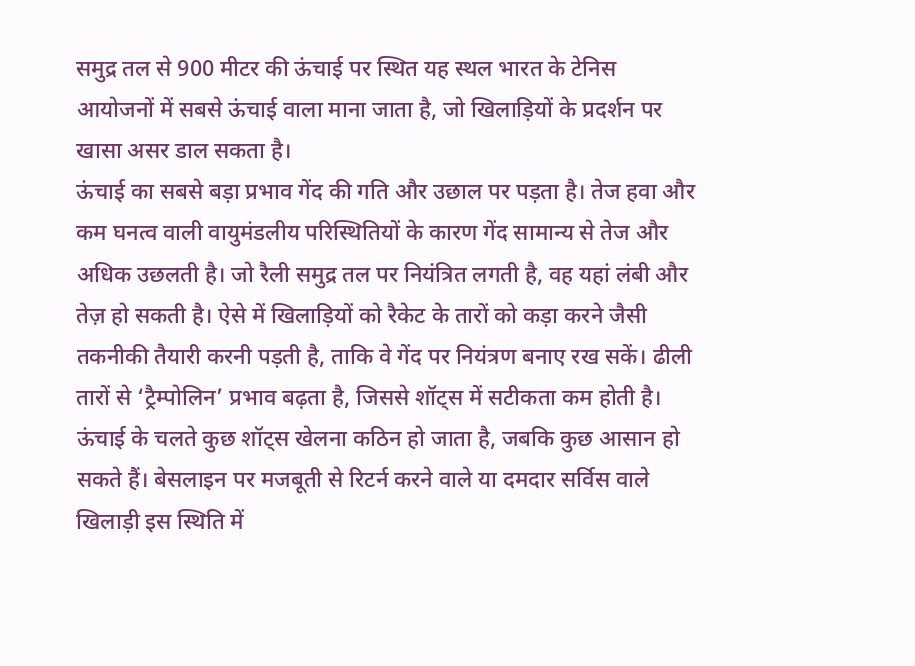समुद्र तल से 900 मीटर की ऊंचाई पर स्थित यह स्थल भारत के टेनिस आयोजनों में सबसे ऊंचाई वाला माना जाता है, जो खिलाड़ियों के प्रदर्शन पर खासा असर डाल सकता है।
ऊंचाई का सबसे बड़ा प्रभाव गेंद की गति और उछाल पर पड़ता है। तेज हवा और कम घनत्व वाली वायुमंडलीय परिस्थितियों के कारण गेंद सामान्य से तेज और अधिक उछलती है। जो रैली समुद्र तल पर नियंत्रित लगती है, वह यहां लंबी और तेज़ हो सकती है। ऐसे में खिलाड़ियों को रैकेट के तारों को कड़ा करने जैसी तकनीकी तैयारी करनी पड़ती है, ताकि वे गेंद पर नियंत्रण बनाए रख सकें। ढीली तारों से ‘ट्रैम्पोलिन’ प्रभाव बढ़ता है, जिससे शॉट्स में सटीकता कम होती है।
ऊंचाई के चलते कुछ शॉट्स खेलना कठिन हो जाता है, जबकि कुछ आसान हो सकते हैं। बेसलाइन पर मजबूती से रिटर्न करने वाले या दमदार सर्विस वाले खिलाड़ी इस स्थिति में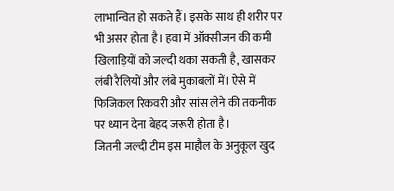लाभान्वित हो सकते हैं। इसके साथ ही शरीर पर भी असर होता है। हवा में ऑक्सीजन की कमी खिलाड़ियों को जल्दी थका सकती है, खासकर लंबी रैलियों और लंबे मुकाबलों में। ऐसे में फिजिकल रिकवरी और सांस लेने की तकनीक पर ध्यान देना बेहद जरूरी होता है।
जितनी जल्दी टीम इस माहौल के अनुकूल खुद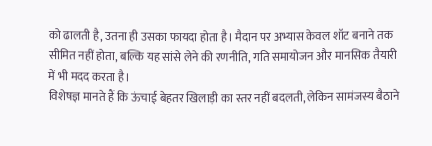को ढालती है, उतना ही उसका फायदा होता है। मैदान पर अभ्यास केवल शॉट बनाने तक सीमित नहीं होता, बल्कि यह सांसे लेने की रणनीति, गति समायोजन और मानसिक तैयारी में भी मदद करता है।
विशेषज्ञ मानते हैं कि ऊंचाई बेहतर खिलाड़ी का स्तर नहीं बदलती, लेकिन सामंजस्य बैठाने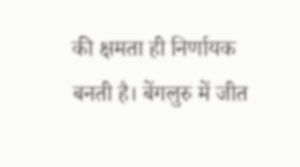की क्षमता ही निर्णायक बनती है। बेंगलुरु में जीत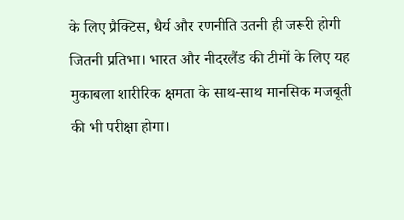के लिए प्रैक्टिस, धैर्य और रणनीति उतनी ही जरूरी होगी जितनी प्रतिभा। भारत और नीदरलैंड की टीमों के लिए यह मुकाबला शारीरिक क्षमता के साथ-साथ मानसिक मजबूती की भी परीक्षा होगा।